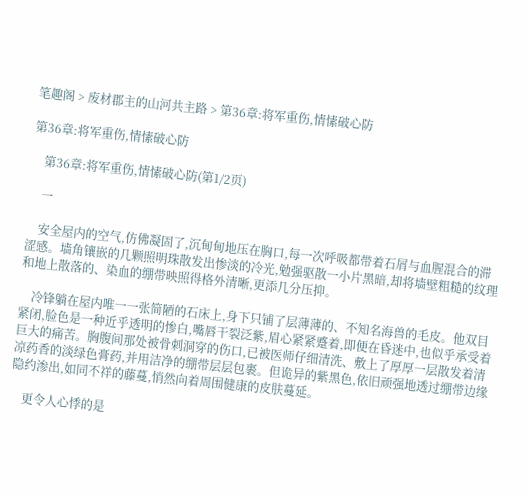笔趣阁 > 废材郡主的山河共主路 > 第36章:将军重伤,情愫破心防

第36章:将军重伤,情愫破心防

    第36章:将军重伤,情愫破心防(第1/2页)

    一

    安全屋内的空气,仿佛凝固了,沉甸甸地压在胸口,每一次呼吸都带着石屑与血腥混合的滞涩感。墙角镶嵌的几颗照明珠散发出惨淡的冷光,勉强驱散一小片黑暗,却将墙壁粗糙的纹理和地上散落的、染血的绷带映照得格外清晰,更添几分压抑。

    冷锋躺在屋内唯一一张简陋的石床上,身下只铺了层薄薄的、不知名海兽的毛皮。他双目紧闭,脸色是一种近乎透明的惨白,嘴唇干裂泛紫,眉心紧紧蹙着,即便在昏迷中,也似乎承受着巨大的痛苦。胸腹间那处被骨刺洞穿的伤口,已被医师仔细清洗、敷上了厚厚一层散发着清凉药香的淡绿色膏药,并用洁净的绷带层层包裹。但诡异的紫黑色,依旧顽强地透过绷带边缘隐约渗出,如同不祥的藤蔓,悄然向着周围健康的皮肤蔓延。

    更令人心悸的是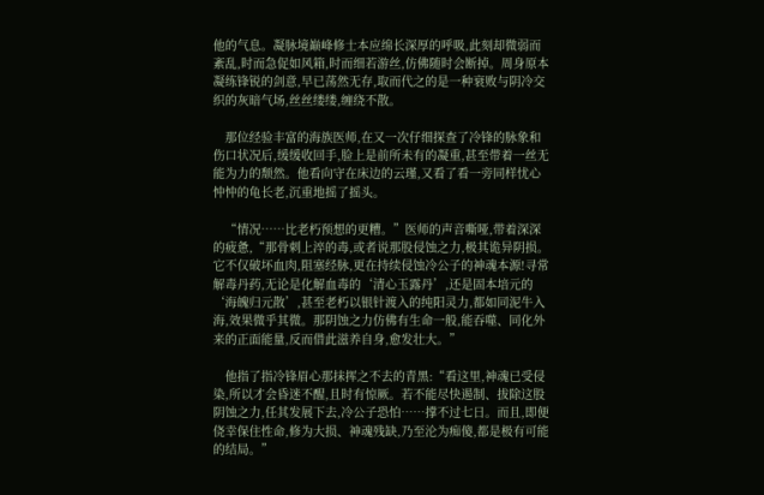他的气息。凝脉境巅峰修士本应绵长深厚的呼吸,此刻却微弱而紊乱,时而急促如风箱,时而细若游丝,仿佛随时会断掉。周身原本凝练锋锐的剑意,早已荡然无存,取而代之的是一种衰败与阴冷交织的灰暗气场,丝丝缕缕,缠绕不散。

    那位经验丰富的海族医师,在又一次仔细探查了冷锋的脉象和伤口状况后,缓缓收回手,脸上是前所未有的凝重,甚至带着一丝无能为力的颓然。他看向守在床边的云瑾,又看了看一旁同样忧心忡忡的龟长老,沉重地摇了摇头。

    “情况……比老朽预想的更糟。”医师的声音嘶哑,带着深深的疲惫,“那骨刺上淬的毒,或者说那股侵蚀之力,极其诡异阴损。它不仅破坏血肉,阻塞经脉,更在持续侵蚀冷公子的神魂本源!寻常解毒丹药,无论是化解血毒的‘清心玉露丹’,还是固本培元的‘海魄归元散’,甚至老朽以银针渡入的纯阳灵力,都如同泥牛入海,效果微乎其微。那阴蚀之力仿佛有生命一般,能吞噬、同化外来的正面能量,反而借此滋养自身,愈发壮大。”

    他指了指冷锋眉心那抹挥之不去的青黑:“看这里,神魂已受侵染,所以才会昏迷不醒,且时有惊厥。若不能尽快遏制、拔除这股阴蚀之力,任其发展下去,冷公子恐怕……撑不过七日。而且,即便侥幸保住性命,修为大损、神魂残缺,乃至沦为痴傻,都是极有可能的结局。”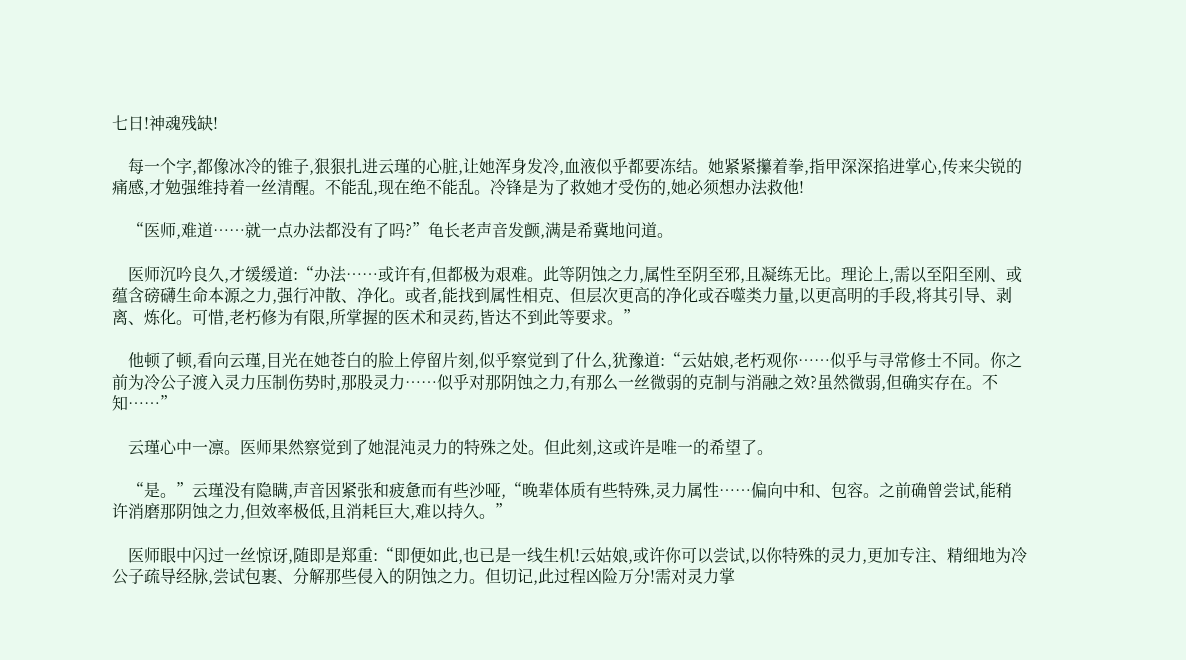七日!神魂残缺!

    每一个字,都像冰冷的锥子,狠狠扎进云瑾的心脏,让她浑身发冷,血液似乎都要冻结。她紧紧攥着拳,指甲深深掐进掌心,传来尖锐的痛感,才勉强维持着一丝清醒。不能乱,现在绝不能乱。冷锋是为了救她才受伤的,她必须想办法救他!

    “医师,难道……就一点办法都没有了吗?”龟长老声音发颤,满是希冀地问道。

    医师沉吟良久,才缓缓道:“办法……或许有,但都极为艰难。此等阴蚀之力,属性至阴至邪,且凝练无比。理论上,需以至阳至刚、或蕴含磅礴生命本源之力,强行冲散、净化。或者,能找到属性相克、但层次更高的净化或吞噬类力量,以更高明的手段,将其引导、剥离、炼化。可惜,老朽修为有限,所掌握的医术和灵药,皆达不到此等要求。”

    他顿了顿,看向云瑾,目光在她苍白的脸上停留片刻,似乎察觉到了什么,犹豫道:“云姑娘,老朽观你……似乎与寻常修士不同。你之前为冷公子渡入灵力压制伤势时,那股灵力……似乎对那阴蚀之力,有那么一丝微弱的克制与消融之效?虽然微弱,但确实存在。不知……”

    云瑾心中一凛。医师果然察觉到了她混沌灵力的特殊之处。但此刻,这或许是唯一的希望了。

    “是。”云瑾没有隐瞒,声音因紧张和疲惫而有些沙哑,“晚辈体质有些特殊,灵力属性……偏向中和、包容。之前确曾尝试,能稍许消磨那阴蚀之力,但效率极低,且消耗巨大,难以持久。”

    医师眼中闪过一丝惊讶,随即是郑重:“即便如此,也已是一线生机!云姑娘,或许你可以尝试,以你特殊的灵力,更加专注、精细地为冷公子疏导经脉,尝试包裹、分解那些侵入的阴蚀之力。但切记,此过程凶险万分!需对灵力掌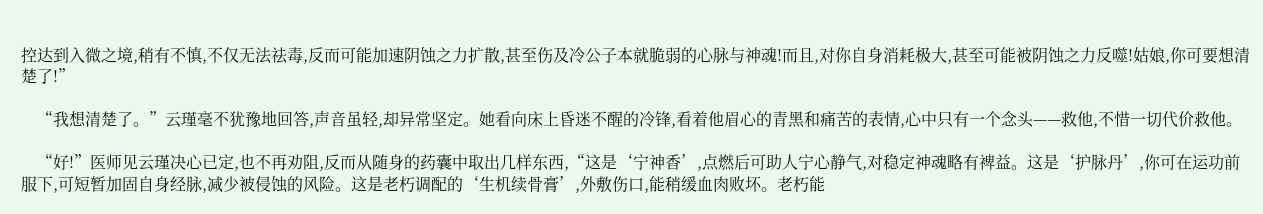控达到入微之境,稍有不慎,不仅无法祛毒,反而可能加速阴蚀之力扩散,甚至伤及冷公子本就脆弱的心脉与神魂!而且,对你自身消耗极大,甚至可能被阴蚀之力反噬!姑娘,你可要想清楚了!”

    “我想清楚了。”云瑾毫不犹豫地回答,声音虽轻,却异常坚定。她看向床上昏迷不醒的冷锋,看着他眉心的青黑和痛苦的表情,心中只有一个念头——救他,不惜一切代价救他。

    “好!”医师见云瑾决心已定,也不再劝阻,反而从随身的药囊中取出几样东西,“这是‘宁神香’,点燃后可助人宁心静气,对稳定神魂略有裨益。这是‘护脉丹’,你可在运功前服下,可短暂加固自身经脉,减少被侵蚀的风险。这是老朽调配的‘生机续骨膏’,外敷伤口,能稍缓血肉败坏。老朽能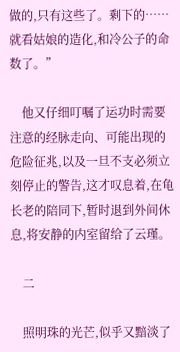做的,只有这些了。剩下的……就看姑娘的造化,和冷公子的命数了。”

    他又仔细叮嘱了运功时需要注意的经脉走向、可能出现的危险征兆,以及一旦不支必须立刻停止的警告,这才叹息着,在龟长老的陪同下,暂时退到外间休息,将安静的内室留给了云瑾。

    二

    照明珠的光芒,似乎又黯淡了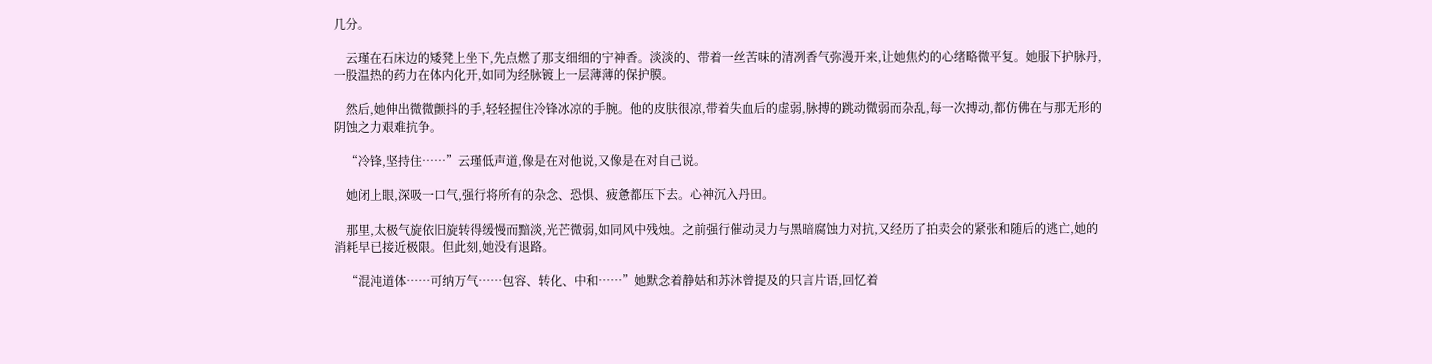几分。

    云瑾在石床边的矮凳上坐下,先点燃了那支细细的宁神香。淡淡的、带着一丝苦味的清冽香气弥漫开来,让她焦灼的心绪略微平复。她服下护脉丹,一股温热的药力在体内化开,如同为经脉镀上一层薄薄的保护膜。

    然后,她伸出微微颤抖的手,轻轻握住冷锋冰凉的手腕。他的皮肤很凉,带着失血后的虚弱,脉搏的跳动微弱而杂乱,每一次搏动,都仿佛在与那无形的阴蚀之力艰难抗争。

    “冷锋,坚持住……”云瑾低声道,像是在对他说,又像是在对自己说。

    她闭上眼,深吸一口气,强行将所有的杂念、恐惧、疲惫都压下去。心神沉入丹田。

    那里,太极气旋依旧旋转得缓慢而黯淡,光芒微弱,如同风中残烛。之前强行催动灵力与黑暗腐蚀力对抗,又经历了拍卖会的紧张和随后的逃亡,她的消耗早已接近极限。但此刻,她没有退路。

    “混沌道体……可纳万气……包容、转化、中和……”她默念着静姑和苏沐曾提及的只言片语,回忆着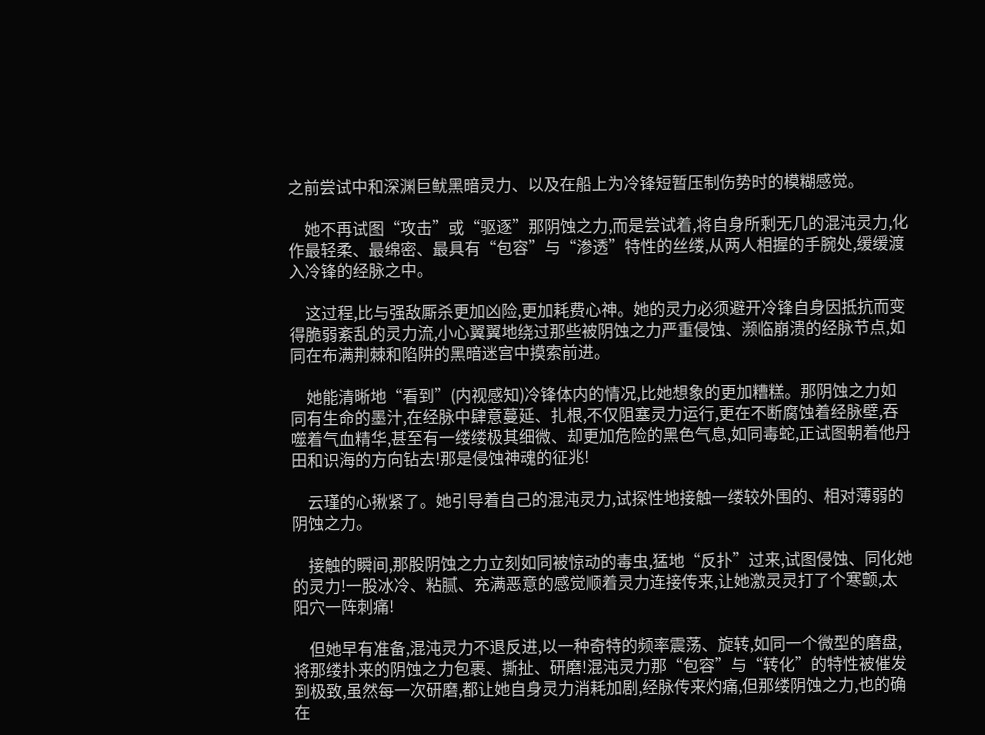之前尝试中和深渊巨鱿黑暗灵力、以及在船上为冷锋短暂压制伤势时的模糊感觉。

    她不再试图“攻击”或“驱逐”那阴蚀之力,而是尝试着,将自身所剩无几的混沌灵力,化作最轻柔、最绵密、最具有“包容”与“渗透”特性的丝缕,从两人相握的手腕处,缓缓渡入冷锋的经脉之中。

    这过程,比与强敌厮杀更加凶险,更加耗费心神。她的灵力必须避开冷锋自身因抵抗而变得脆弱紊乱的灵力流,小心翼翼地绕过那些被阴蚀之力严重侵蚀、濒临崩溃的经脉节点,如同在布满荆棘和陷阱的黑暗迷宫中摸索前进。

    她能清晰地“看到”(内视感知)冷锋体内的情况,比她想象的更加糟糕。那阴蚀之力如同有生命的墨汁,在经脉中肆意蔓延、扎根,不仅阻塞灵力运行,更在不断腐蚀着经脉壁,吞噬着气血精华,甚至有一缕缕极其细微、却更加危险的黑色气息,如同毒蛇,正试图朝着他丹田和识海的方向钻去!那是侵蚀神魂的征兆!

    云瑾的心揪紧了。她引导着自己的混沌灵力,试探性地接触一缕较外围的、相对薄弱的阴蚀之力。

    接触的瞬间,那股阴蚀之力立刻如同被惊动的毒虫,猛地“反扑”过来,试图侵蚀、同化她的灵力!一股冰冷、粘腻、充满恶意的感觉顺着灵力连接传来,让她激灵灵打了个寒颤,太阳穴一阵刺痛!

    但她早有准备,混沌灵力不退反进,以一种奇特的频率震荡、旋转,如同一个微型的磨盘,将那缕扑来的阴蚀之力包裹、撕扯、研磨!混沌灵力那“包容”与“转化”的特性被催发到极致,虽然每一次研磨,都让她自身灵力消耗加剧,经脉传来灼痛,但那缕阴蚀之力,也的确在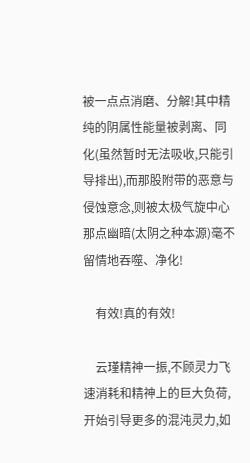被一点点消磨、分解!其中精纯的阴属性能量被剥离、同化(虽然暂时无法吸收,只能引导排出),而那股附带的恶意与侵蚀意念,则被太极气旋中心那点幽暗(太阴之种本源)毫不留情地吞噬、净化!

    有效!真的有效!

    云瑾精神一振,不顾灵力飞速消耗和精神上的巨大负荷,开始引导更多的混沌灵力,如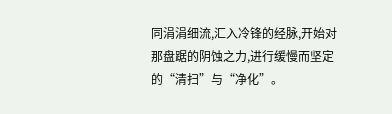同涓涓细流,汇入冷锋的经脉,开始对那盘踞的阴蚀之力,进行缓慢而坚定的“清扫”与“净化”。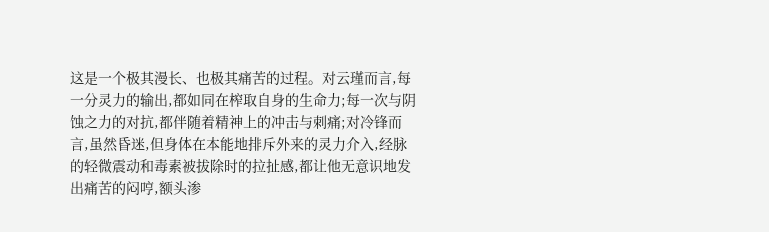这是一个极其漫长、也极其痛苦的过程。对云瑾而言,每一分灵力的输出,都如同在榨取自身的生命力;每一次与阴蚀之力的对抗,都伴随着精神上的冲击与刺痛;对冷锋而言,虽然昏迷,但身体在本能地排斥外来的灵力介入,经脉的轻微震动和毒素被拔除时的拉扯感,都让他无意识地发出痛苦的闷哼,额头渗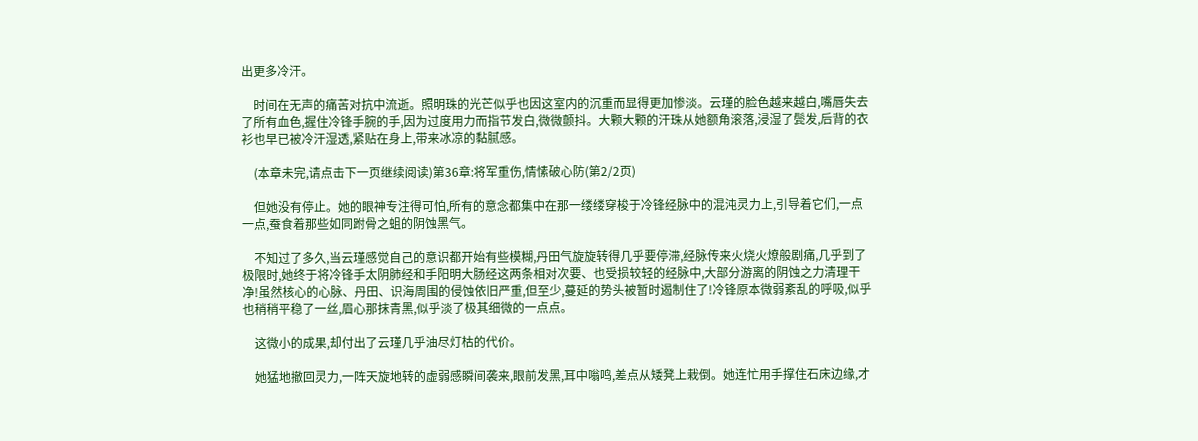出更多冷汗。

    时间在无声的痛苦对抗中流逝。照明珠的光芒似乎也因这室内的沉重而显得更加惨淡。云瑾的脸色越来越白,嘴唇失去了所有血色,握住冷锋手腕的手,因为过度用力而指节发白,微微颤抖。大颗大颗的汗珠从她额角滚落,浸湿了鬓发,后背的衣衫也早已被冷汗湿透,紧贴在身上,带来冰凉的黏腻感。

    (本章未完,请点击下一页继续阅读)第36章:将军重伤,情愫破心防(第2/2页)

    但她没有停止。她的眼神专注得可怕,所有的意念都集中在那一缕缕穿梭于冷锋经脉中的混沌灵力上,引导着它们,一点一点,蚕食着那些如同跗骨之蛆的阴蚀黑气。

    不知过了多久,当云瑾感觉自己的意识都开始有些模糊,丹田气旋旋转得几乎要停滞,经脉传来火烧火燎般剧痛,几乎到了极限时,她终于将冷锋手太阴肺经和手阳明大肠经这两条相对次要、也受损较轻的经脉中,大部分游离的阴蚀之力清理干净!虽然核心的心脉、丹田、识海周围的侵蚀依旧严重,但至少,蔓延的势头被暂时遏制住了!冷锋原本微弱紊乱的呼吸,似乎也稍稍平稳了一丝,眉心那抹青黑,似乎淡了极其细微的一点点。

    这微小的成果,却付出了云瑾几乎油尽灯枯的代价。

    她猛地撤回灵力,一阵天旋地转的虚弱感瞬间袭来,眼前发黑,耳中嗡鸣,差点从矮凳上栽倒。她连忙用手撑住石床边缘,才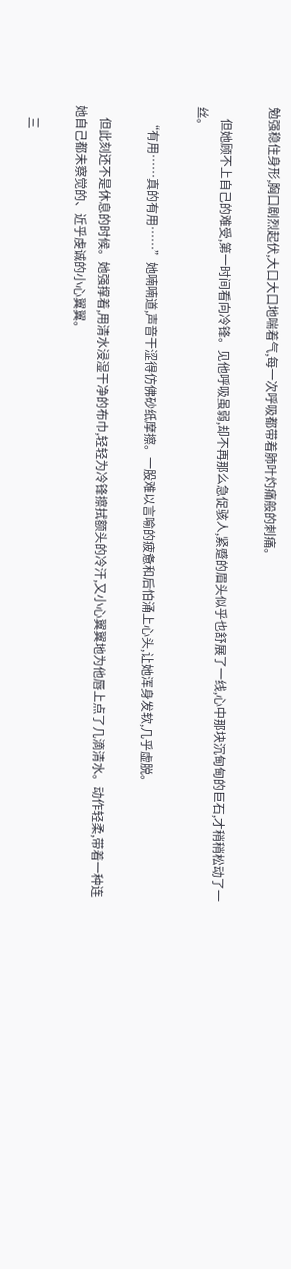勉强稳住身形,胸口剧烈起伏,大口大口地喘着气,每一次呼吸都带着肺叶灼痛般的刺痛。

    但她顾不上自己的难受,第一时间看向冷锋。见他呼吸虽弱,却不再那么急促骇人,紧蹙的眉头似乎也舒展了一线,心中那块沉甸甸的巨石,才稍稍松动了一丝。

    “有用……真的有用……”她喃喃道,声音干涩得仿佛砂纸摩擦。一股难以言喻的疲惫和后怕涌上心头,让她浑身发软,几乎虚脱。

    但此刻还不是休息的时候。她强撑着,用清水浸湿干净的布巾,轻轻为冷锋擦拭额头的冷汗,又小心翼翼地为他唇上点了几滴清水。动作轻柔,带着一种连她自己都未察觉的、近乎虔诚的小心翼翼。

    三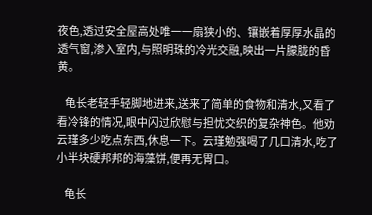夜色,透过安全屋高处唯一一扇狭小的、镶嵌着厚厚水晶的透气窗,渗入室内,与照明珠的冷光交融,映出一片朦胧的昏黄。

    龟长老轻手轻脚地进来,送来了简单的食物和清水,又看了看冷锋的情况,眼中闪过欣慰与担忧交织的复杂神色。他劝云瑾多少吃点东西,休息一下。云瑾勉强喝了几口清水,吃了小半块硬邦邦的海藻饼,便再无胃口。

    龟长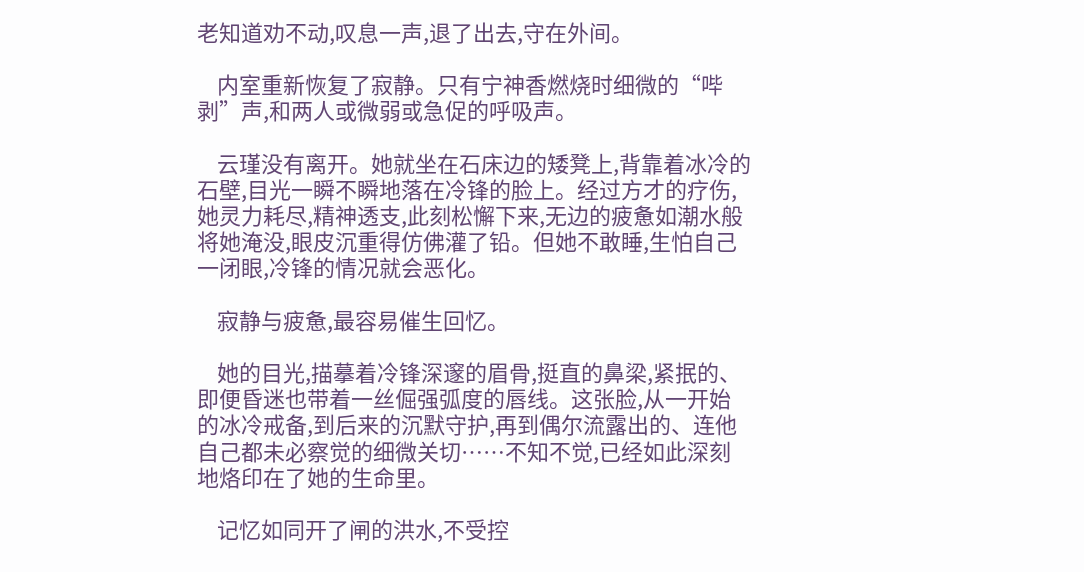老知道劝不动,叹息一声,退了出去,守在外间。

    内室重新恢复了寂静。只有宁神香燃烧时细微的“哔剥”声,和两人或微弱或急促的呼吸声。

    云瑾没有离开。她就坐在石床边的矮凳上,背靠着冰冷的石壁,目光一瞬不瞬地落在冷锋的脸上。经过方才的疗伤,她灵力耗尽,精神透支,此刻松懈下来,无边的疲惫如潮水般将她淹没,眼皮沉重得仿佛灌了铅。但她不敢睡,生怕自己一闭眼,冷锋的情况就会恶化。

    寂静与疲惫,最容易催生回忆。

    她的目光,描摹着冷锋深邃的眉骨,挺直的鼻梁,紧抿的、即便昏迷也带着一丝倔强弧度的唇线。这张脸,从一开始的冰冷戒备,到后来的沉默守护,再到偶尔流露出的、连他自己都未必察觉的细微关切……不知不觉,已经如此深刻地烙印在了她的生命里。

    记忆如同开了闸的洪水,不受控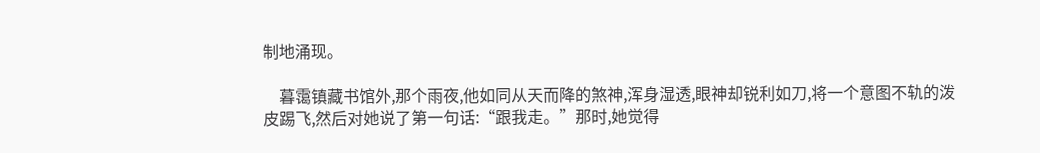制地涌现。

    暮霭镇藏书馆外,那个雨夜,他如同从天而降的煞神,浑身湿透,眼神却锐利如刀,将一个意图不轨的泼皮踢飞,然后对她说了第一句话:“跟我走。”那时,她觉得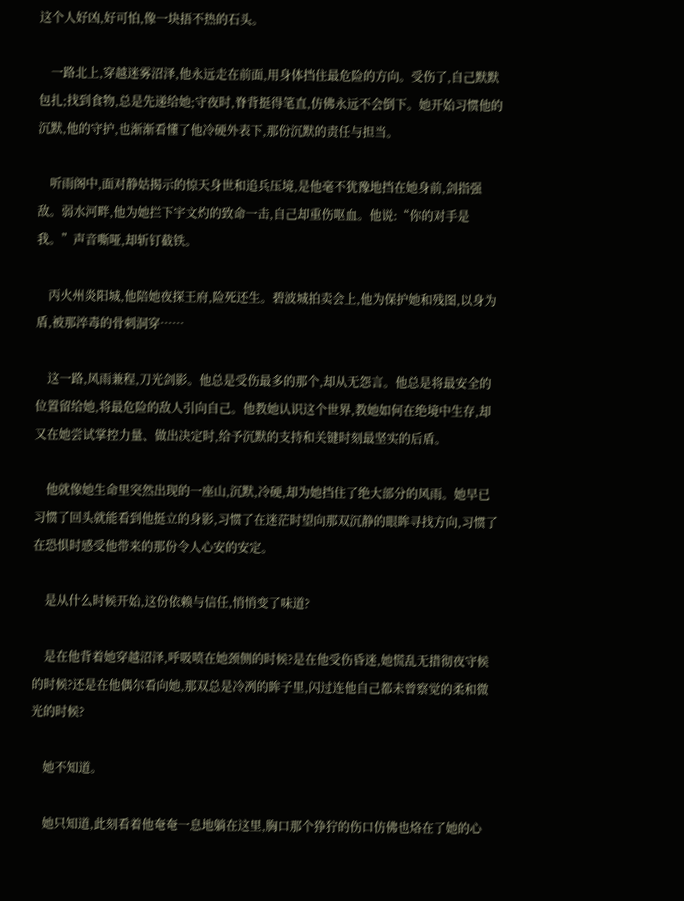这个人好凶,好可怕,像一块捂不热的石头。

    一路北上,穿越迷雾沼泽,他永远走在前面,用身体挡住最危险的方向。受伤了,自己默默包扎;找到食物,总是先递给她;守夜时,脊背挺得笔直,仿佛永远不会倒下。她开始习惯他的沉默,他的守护,也渐渐看懂了他冷硬外表下,那份沉默的责任与担当。

    听雨阁中,面对静姑揭示的惊天身世和追兵压境,是他毫不犹豫地挡在她身前,剑指强敌。弱水河畔,他为她拦下宇文灼的致命一击,自己却重伤呕血。他说:“你的对手是我。”声音嘶哑,却斩钉截铁。

    丙火州炎阳城,他陪她夜探王府,险死还生。碧波城拍卖会上,他为保护她和残图,以身为盾,被那淬毒的骨刺洞穿……

    这一路,风雨兼程,刀光剑影。他总是受伤最多的那个,却从无怨言。他总是将最安全的位置留给她,将最危险的敌人引向自己。他教她认识这个世界,教她如何在绝境中生存,却又在她尝试掌控力量、做出决定时,给予沉默的支持和关键时刻最坚实的后盾。

    他就像她生命里突然出现的一座山,沉默,冷硬,却为她挡住了绝大部分的风雨。她早已习惯了回头就能看到他挺立的身影,习惯了在迷茫时望向那双沉静的眼眸寻找方向,习惯了在恐惧时感受他带来的那份令人心安的安定。

    是从什么时候开始,这份依赖与信任,悄悄变了味道?

    是在他背着她穿越沼泽,呼吸喷在她颈侧的时候?是在他受伤昏迷,她慌乱无措彻夜守候的时候?还是在他偶尔看向她,那双总是冷冽的眸子里,闪过连他自己都未曾察觉的柔和微光的时候?

    她不知道。

    她只知道,此刻看着他奄奄一息地躺在这里,胸口那个狰狞的伤口仿佛也烙在了她的心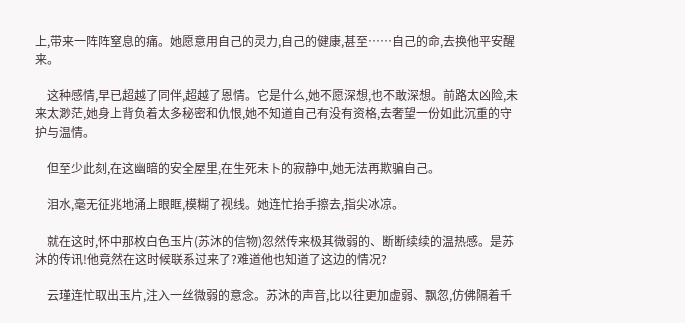上,带来一阵阵窒息的痛。她愿意用自己的灵力,自己的健康,甚至……自己的命,去换他平安醒来。

    这种感情,早已超越了同伴,超越了恩情。它是什么,她不愿深想,也不敢深想。前路太凶险,未来太渺茫,她身上背负着太多秘密和仇恨,她不知道自己有没有资格,去奢望一份如此沉重的守护与温情。

    但至少此刻,在这幽暗的安全屋里,在生死未卜的寂静中,她无法再欺骗自己。

    泪水,毫无征兆地涌上眼眶,模糊了视线。她连忙抬手擦去,指尖冰凉。

    就在这时,怀中那枚白色玉片(苏沐的信物)忽然传来极其微弱的、断断续续的温热感。是苏沐的传讯!他竟然在这时候联系过来了?难道他也知道了这边的情况?

    云瑾连忙取出玉片,注入一丝微弱的意念。苏沐的声音,比以往更加虚弱、飘忽,仿佛隔着千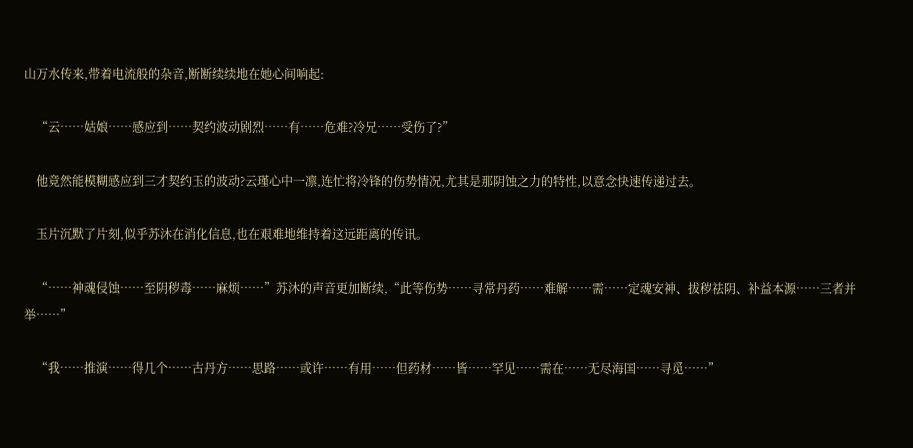山万水传来,带着电流般的杂音,断断续续地在她心间响起:

    “云……姑娘……感应到……契约波动剧烈……有……危难?冷兄……受伤了?”

    他竟然能模糊感应到三才契约玉的波动?云瑾心中一凛,连忙将冷锋的伤势情况,尤其是那阴蚀之力的特性,以意念快速传递过去。

    玉片沉默了片刻,似乎苏沐在消化信息,也在艰难地维持着这远距离的传讯。

    “……神魂侵蚀……至阴秽毒……麻烦……”苏沐的声音更加断续,“此等伤势……寻常丹药……难解……需……定魂安神、拔秽祛阴、补益本源……三者并举……”

    “我……推演……得几个……古丹方……思路……或许……有用……但药材……皆……罕见……需在……无尽海国……寻觅……”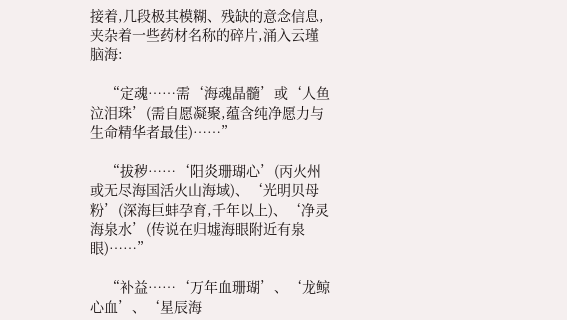接着,几段极其模糊、残缺的意念信息,夹杂着一些药材名称的碎片,涌入云瑾脑海:

    “定魂……需‘海魂晶髓’或‘人鱼泣泪珠’(需自愿凝聚,蕴含纯净愿力与生命精华者最佳)……”

    “拔秽……‘阳炎珊瑚心’(丙火州或无尽海国活火山海域)、‘光明贝母粉’(深海巨蚌孕育,千年以上)、‘净灵海泉水’(传说在归墟海眼附近有泉眼)……”

    “补益……‘万年血珊瑚’、‘龙鲸心血’、‘星辰海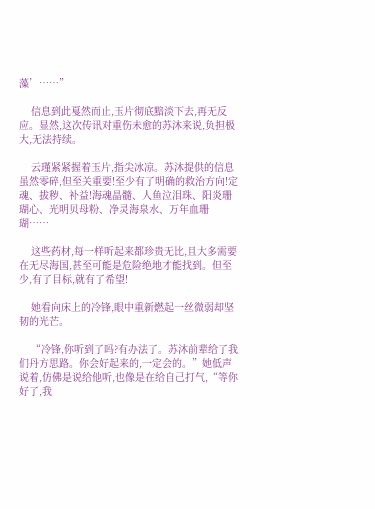藻’……”

    信息到此戛然而止,玉片彻底黯淡下去,再无反应。显然,这次传讯对重伤未愈的苏沐来说,负担极大,无法持续。

    云瑾紧紧握着玉片,指尖冰凉。苏沐提供的信息虽然零碎,但至关重要!至少有了明确的救治方向!定魂、拔秽、补益!海魂晶髓、人鱼泣泪珠、阳炎珊瑚心、光明贝母粉、净灵海泉水、万年血珊瑚……

    这些药材,每一样听起来都珍贵无比,且大多需要在无尽海国,甚至可能是危险绝地才能找到。但至少,有了目标,就有了希望!

    她看向床上的冷锋,眼中重新燃起一丝微弱却坚韧的光芒。

    “冷锋,你听到了吗?有办法了。苏沐前辈给了我们丹方思路。你会好起来的,一定会的。”她低声说着,仿佛是说给他听,也像是在给自己打气,“等你好了,我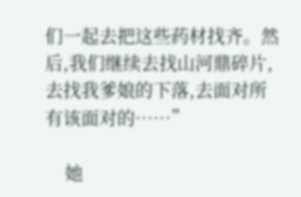们一起去把这些药材找齐。然后,我们继续去找山河鼎碎片,去找我爹娘的下落,去面对所有该面对的……”

    她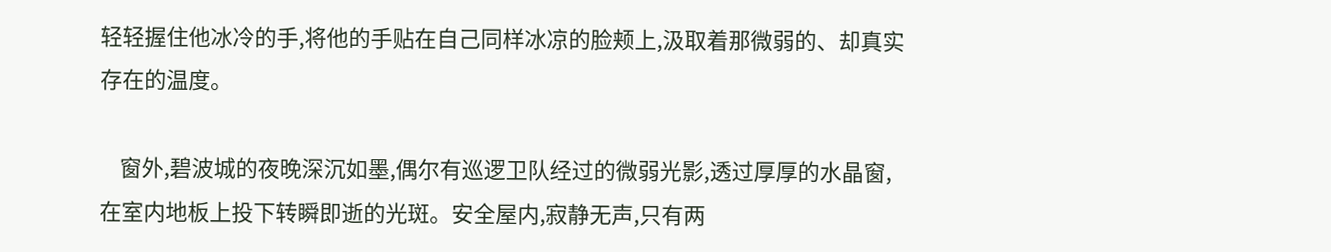轻轻握住他冰冷的手,将他的手贴在自己同样冰凉的脸颊上,汲取着那微弱的、却真实存在的温度。

    窗外,碧波城的夜晚深沉如墨,偶尔有巡逻卫队经过的微弱光影,透过厚厚的水晶窗,在室内地板上投下转瞬即逝的光斑。安全屋内,寂静无声,只有两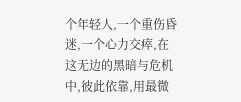个年轻人,一个重伤昏迷,一个心力交瘁,在这无边的黑暗与危机中,彼此依靠,用最微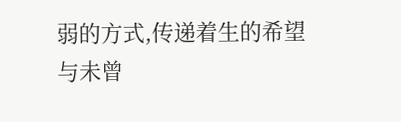弱的方式,传递着生的希望与未曾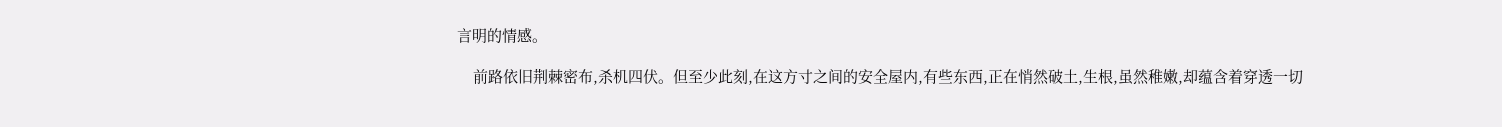言明的情感。

    前路依旧荆棘密布,杀机四伏。但至少此刻,在这方寸之间的安全屋内,有些东西,正在悄然破土,生根,虽然稚嫩,却蕴含着穿透一切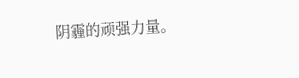阴霾的顽强力量。